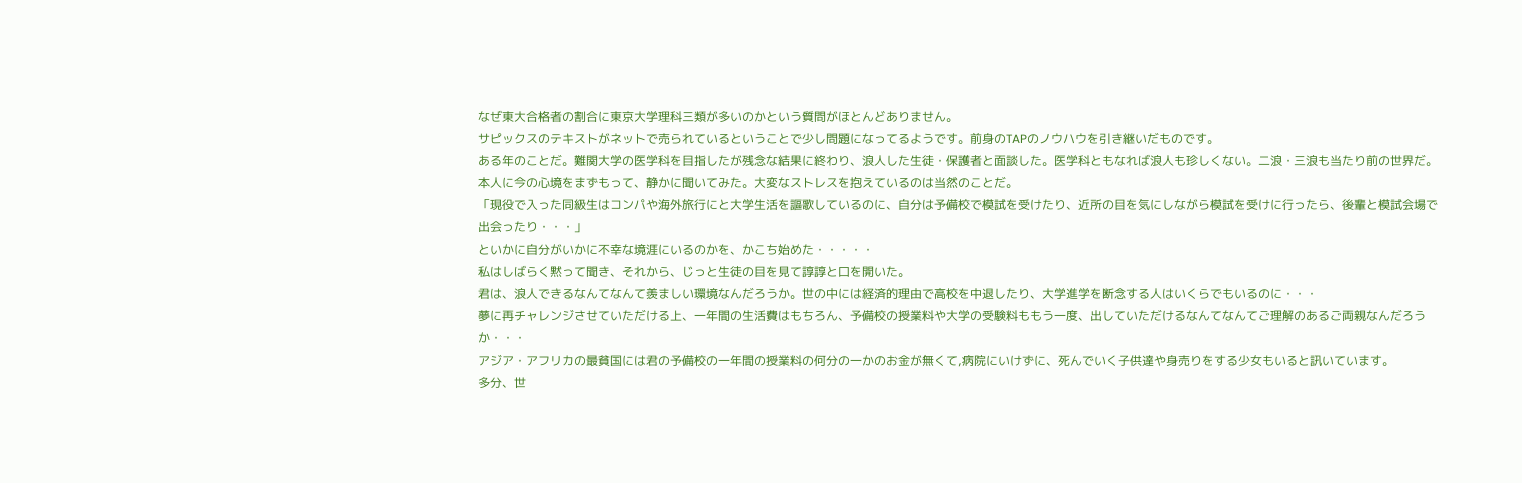なぜ東大合格者の割合に東京大学理科三類が多いのかという質問がほとんどありません。
サピックスのテキストがネットで売られているということで少し問題になってるようです。前身のTAPのノウハウを引き継いだものです。
ある年のことだ。難関大学の医学科を目指したが残念な結果に終わり、浪人した生徒・保護者と面談した。医学科ともなれば浪人も珍しくない。二浪・三浪も当たり前の世界だ。
本人に今の心境をまずもって、静かに聞いてみた。大変なストレスを抱えているのは当然のことだ。
「現役で入った同級生はコンパや海外旅行にと大学生活を謳歌しているのに、自分は予備校で模試を受けたり、近所の目を気にしながら模試を受けに行ったら、後輩と模試会場で出会ったり・・・」
といかに自分がいかに不幸な境涯にいるのかを、かこち始めた・・・・・
私はしばらく黙って聞き、それから、じっと生徒の目を見て諄諄と口を開いた。
君は、浪人できるなんてなんて羨ましい環境なんだろうか。世の中には経済的理由で高校を中退したり、大学進学を断念する人はいくらでもいるのに・・・
夢に再チャレンジさせていただける上、一年間の生活費はもちろん、予備校の授業料や大学の受験料ももう一度、出していただけるなんてなんてご理解のあるご両親なんだろうか・・・
アジア・アフリカの最貧国には君の予備校の一年間の授業料の何分の一かのお金が無くて,病院にいけずに、死んでいく子供達や身売りをする少女もいると訊いています。
多分、世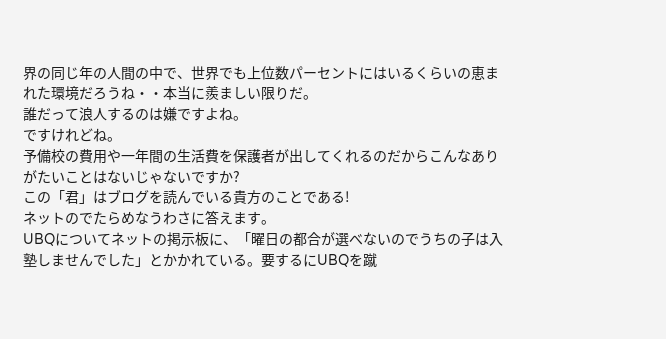界の同じ年の人間の中で、世界でも上位数パーセントにはいるくらいの恵まれた環境だろうね・・本当に羨ましい限りだ。
誰だって浪人するのは嫌ですよね。
ですけれどね。
予備校の費用や一年間の生活費を保護者が出してくれるのだからこんなありがたいことはないじゃないですか?
この「君」はブログを読んでいる貴方のことである!
ネットのでたらめなうわさに答えます。
UBQについてネットの掲示板に、「曜日の都合が選べないのでうちの子は入塾しませんでした」とかかれている。要するにUBQを蹴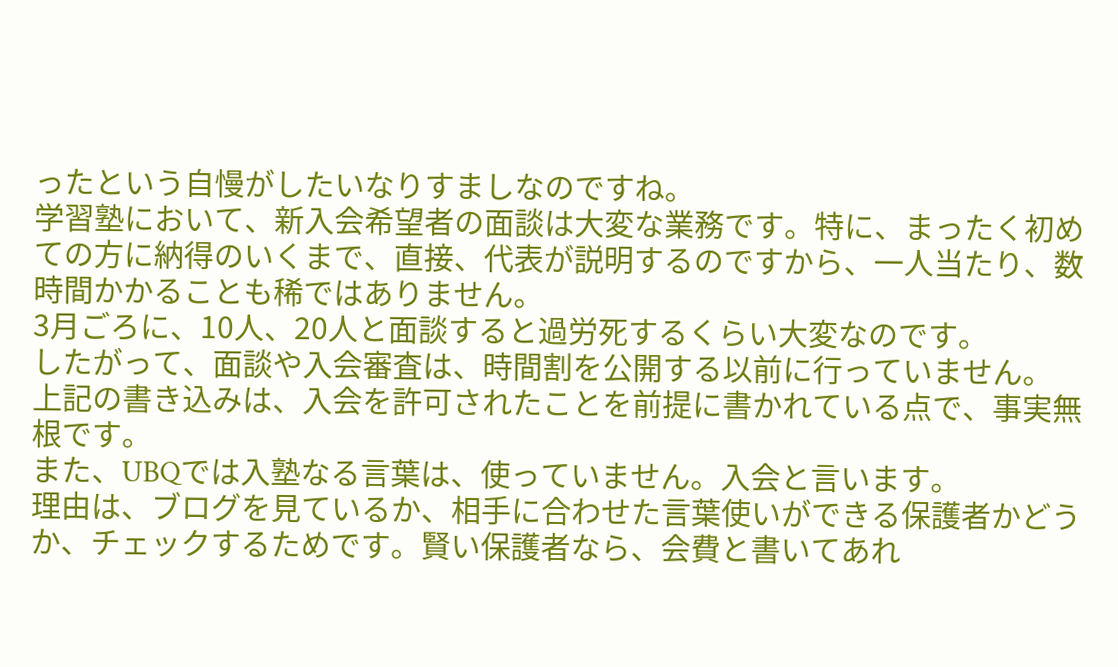ったという自慢がしたいなりすましなのですね。
学習塾において、新入会希望者の面談は大変な業務です。特に、まったく初めての方に納得のいくまで、直接、代表が説明するのですから、一人当たり、数時間かかることも稀ではありません。
3月ごろに、10人、20人と面談すると過労死するくらい大変なのです。
したがって、面談や入会審査は、時間割を公開する以前に行っていません。
上記の書き込みは、入会を許可されたことを前提に書かれている点で、事実無根です。
また、UBQでは入塾なる言葉は、使っていません。入会と言います。
理由は、ブログを見ているか、相手に合わせた言葉使いができる保護者かどうか、チェックするためです。賢い保護者なら、会費と書いてあれ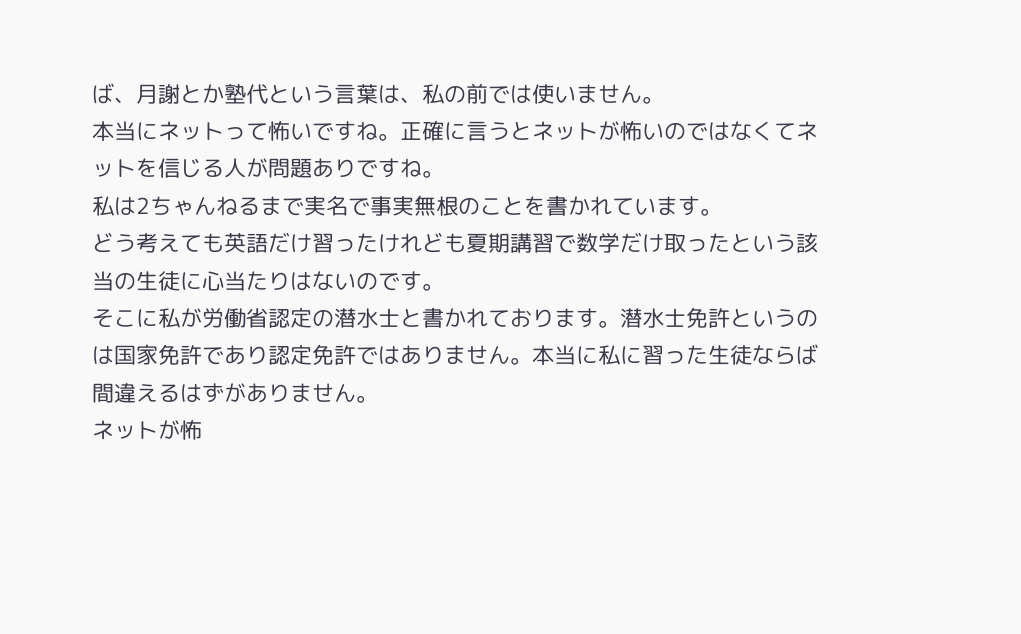ば、月謝とか塾代という言葉は、私の前では使いません。
本当にネットって怖いですね。正確に言うとネットが怖いのではなくてネットを信じる人が問題ありですね。
私は2ちゃんねるまで実名で事実無根のことを書かれています。
どう考えても英語だけ習ったけれども夏期講習で数学だけ取ったという該当の生徒に心当たりはないのです。
そこに私が労働省認定の潜水士と書かれております。潜水士免許というのは国家免許であり認定免許ではありません。本当に私に習った生徒ならば間違えるはずがありません。
ネットが怖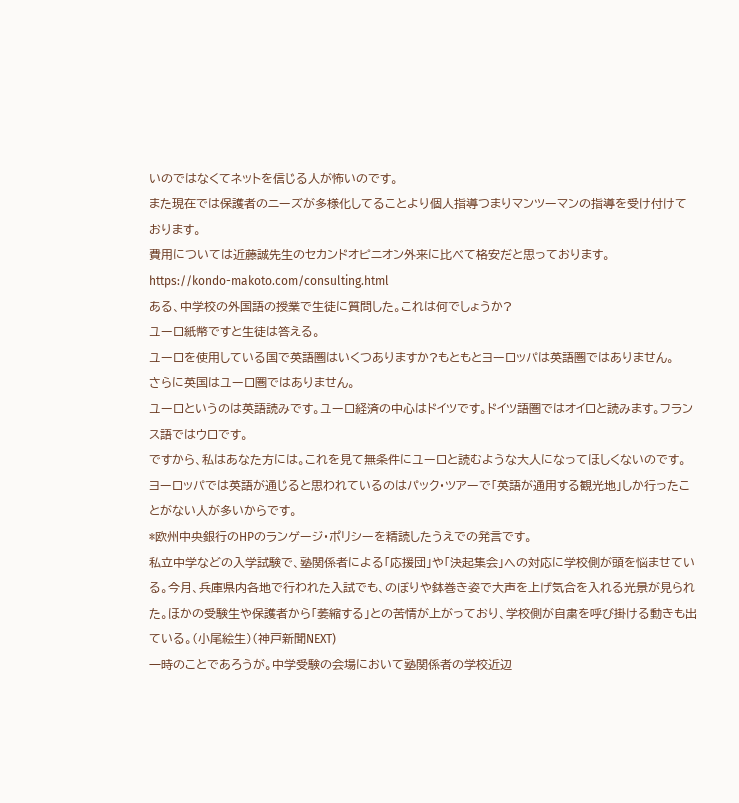いのではなくてネットを信じる人が怖いのです。
また現在では保護者のニーズが多様化してることより個人指導つまりマンツーマンの指導を受け付けております。
費用については近藤誠先生のセカンドオピニオン外来に比べて格安だと思っております。
https://kondo-makoto.com/consulting.html
ある、中学校の外国語の授業で生徒に質問した。これは何でしょうか?
ユーロ紙幣ですと生徒は答える。
ユーロを使用している国で英語圏はいくつありますか?もともとヨーロッパは英語圏ではありません。
さらに英国はユーロ圏ではありません。
ユーロというのは英語読みです。ユーロ経済の中心はドイツです。ドイツ語圏ではオイロと読みます。フランス語ではウロです。
ですから、私はあなた方には。これを見て無条件にユーロと読むような大人になってほしくないのです。
ヨーロッパでは英語が通じると思われているのはパック・ツアーで「英語が通用する観光地」しか行ったことがない人が多いからです。
*欧州中央銀行のHPのランゲージ・ポリシーを精読したうえでの発言です。
私立中学などの入学試験で、塾関係者による「応援団」や「決起集会」への対応に学校側が頭を悩ませている。今月、兵庫県内各地で行われた入試でも、のぼりや鉢巻き姿で大声を上げ気合を入れる光景が見られた。ほかの受験生や保護者から「萎縮する」との苦情が上がっており、学校側が自粛を呼び掛ける動きも出ている。(小尾絵生)(神戸新聞NEXT)
一時のことであろうが。中学受験の会場において塾関係者の学校近辺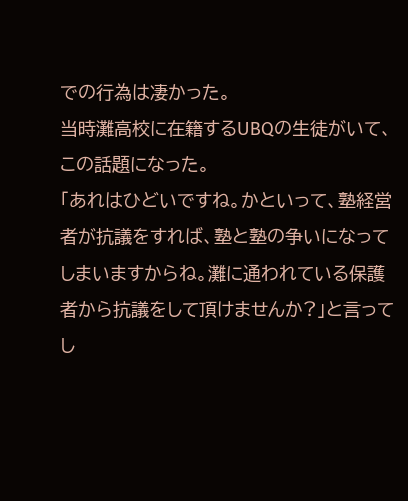での行為は凄かった。
当時灘高校に在籍するUBQの生徒がいて、この話題になった。
「あれはひどいですね。かといって、塾経営者が抗議をすれば、塾と塾の争いになってしまいますからね。灘に通われている保護者から抗議をして頂けませんか?」と言ってし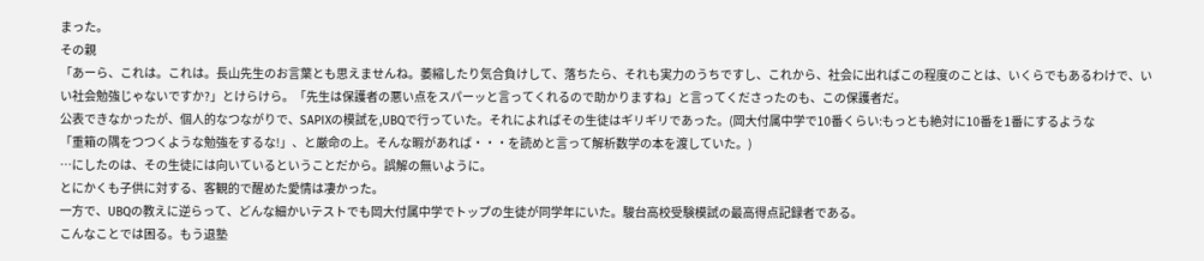まった。
その親
「あーら、これは。これは。長山先生のお言葉とも思えませんね。萎縮したり気合負けして、落ちたら、それも実力のうちですし、これから、社会に出ればこの程度のことは、いくらでもあるわけで、いい社会勉強じゃないですか?」とけらけら。「先生は保護者の悪い点をスパーッと言ってくれるので助かりますね」と言ってくださったのも、この保護者だ。
公表できなかったが、個人的なつながりで、SAPIXの模試を,UBQで行っていた。それによればその生徒はギリギリであった。(岡大付属中学で10番くらい:もっとも絶対に10番を1番にするような
「重箱の隅をつつくような勉強をするな!」、と厳命の上。そんな暇があれば・・・を読めと言って解析数学の本を渡していた。)
…にしたのは、その生徒には向いているということだから。誤解の無いように。
とにかくも子供に対する、客観的で醒めた愛情は凄かった。
一方で、UBQの教えに逆らって、どんな細かいテストでも岡大付属中学でトップの生徒が同学年にいた。駿台高校受験模試の最高得点記録者である。
こんなことでは困る。もう退塾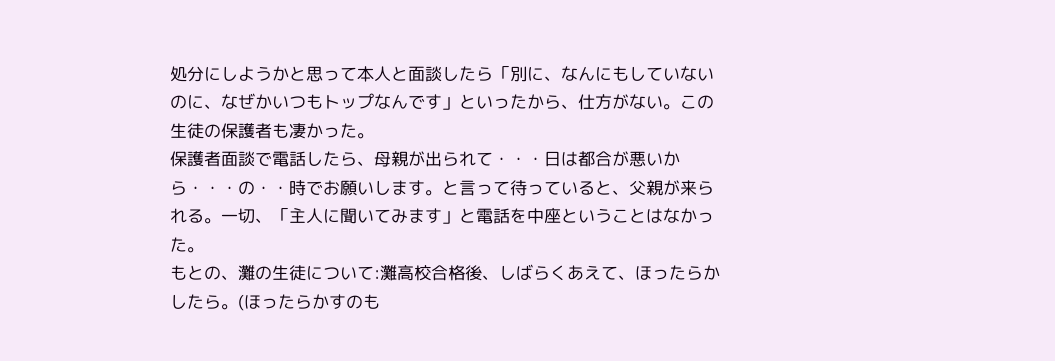処分にしようかと思って本人と面談したら「別に、なんにもしていないのに、なぜかいつもトップなんです」といったから、仕方がない。この生徒の保護者も凄かった。
保護者面談で電話したら、母親が出られて・・・日は都合が悪いから・・・の・・時でお願いします。と言って待っていると、父親が来られる。一切、「主人に聞いてみます」と電話を中座ということはなかった。
もとの、灘の生徒について:灘高校合格後、しばらくあえて、ほったらかしたら。(ほったらかすのも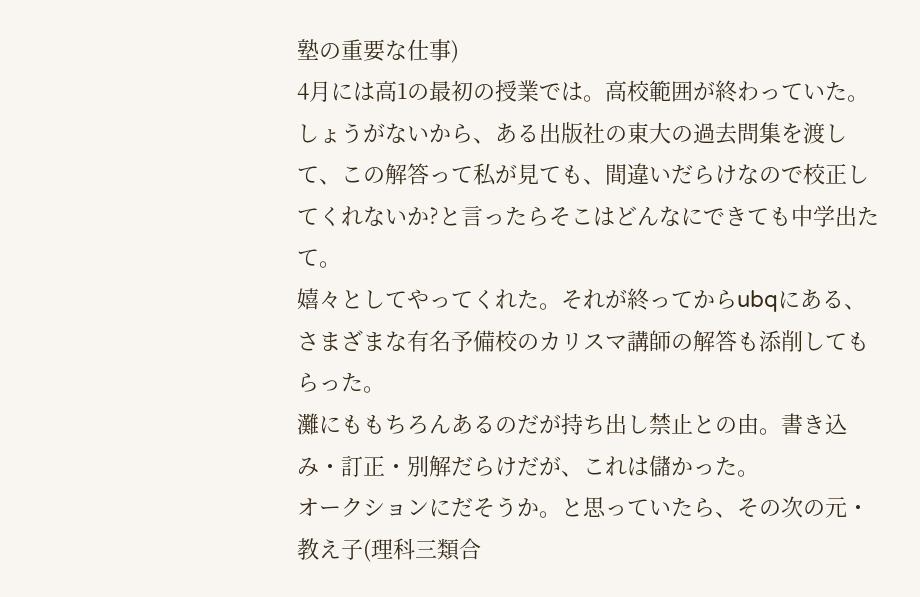塾の重要な仕事)
4月には高1の最初の授業では。高校範囲が終わっていた。しょうがないから、ある出版社の東大の過去問集を渡して、この解答って私が見ても、間違いだらけなので校正してくれないか?と言ったらそこはどんなにできても中学出たて。
嬉々としてやってくれた。それが終ってからubqにある、さまざまな有名予備校のカリスマ講師の解答も添削してもらった。
灘にももちろんあるのだが持ち出し禁止との由。書き込み・訂正・別解だらけだが、これは儲かった。
オークションにだそうか。と思っていたら、その次の元・教え子(理科三類合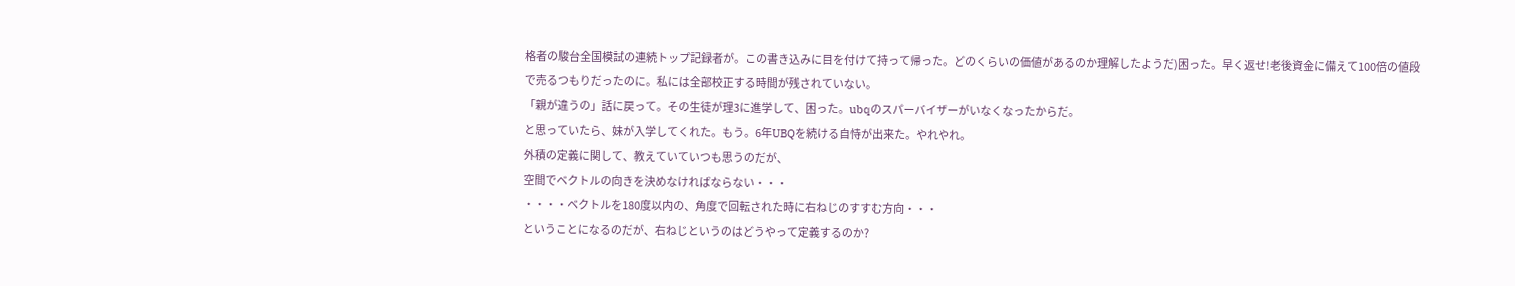格者の駿台全国模試の連続トップ記録者が。この書き込みに目を付けて持って帰った。どのくらいの価値があるのか理解したようだ)困った。早く返せ!老後資金に備えて100倍の値段で売るつもりだったのに。私には全部校正する時間が残されていない。
「親が違うの」話に戻って。その生徒が理3に進学して、困った。ubqのスパーバイザーがいなくなったからだ。
と思っていたら、妹が入学してくれた。もう。6年UBQを続ける自恃が出来た。やれやれ。
外積の定義に関して、教えていていつも思うのだが、
空間でベクトルの向きを決めなければならない・・・
・・・・ベクトルを180度以内の、角度で回転された時に右ねじのすすむ方向・・・
ということになるのだが、右ねじというのはどうやって定義するのか?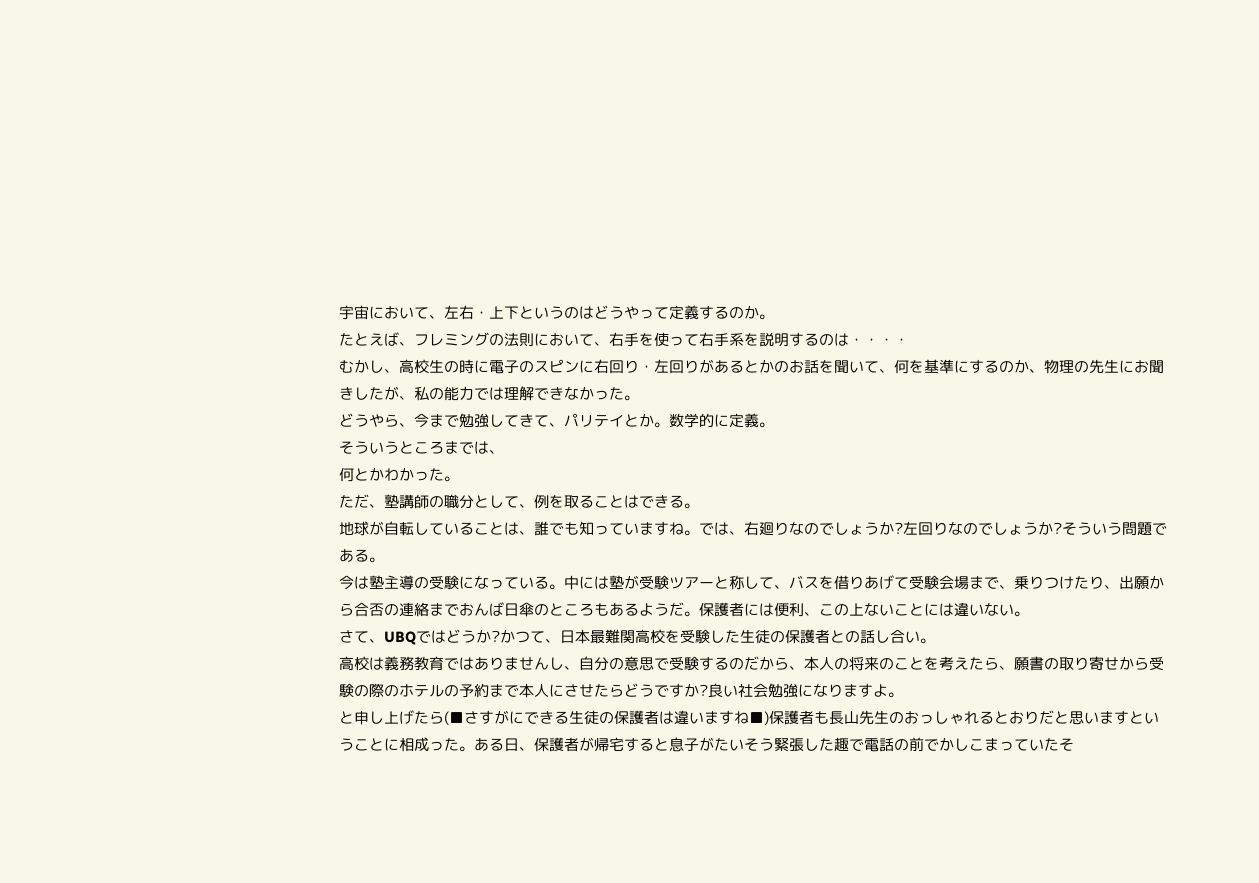宇宙において、左右・上下というのはどうやって定義するのか。
たとえば、フレミングの法則において、右手を使って右手系を説明するのは・・・・
むかし、高校生の時に電子のスピンに右回り・左回りがあるとかのお話を聞いて、何を基準にするのか、物理の先生にお聞きしたが、私の能力では理解できなかった。
どうやら、今まで勉強してきて、パリテイとか。数学的に定義。
そういうところまでは、
何とかわかった。
ただ、塾講師の職分として、例を取ることはできる。
地球が自転していることは、誰でも知っていますね。では、右廻りなのでしょうか?左回りなのでしょうか?そういう問題である。
今は塾主導の受験になっている。中には塾が受験ツアーと称して、バスを借りあげて受験会場まで、乗りつけたり、出願から合否の連絡までおんば日傘のところもあるようだ。保護者には便利、この上ないことには違いない。
さて、UBQではどうか?かつて、日本最難関高校を受験した生徒の保護者との話し合い。
高校は義務教育ではありませんし、自分の意思で受験するのだから、本人の将来のことを考えたら、願書の取り寄せから受験の際のホテルの予約まで本人にさせたらどうですか?良い社会勉強になりますよ。
と申し上げたら(■さすがにできる生徒の保護者は違いますね■)保護者も長山先生のおっしゃれるとおりだと思いますということに相成った。ある日、保護者が帰宅すると息子がたいそう緊張した趣で電話の前でかしこまっていたそ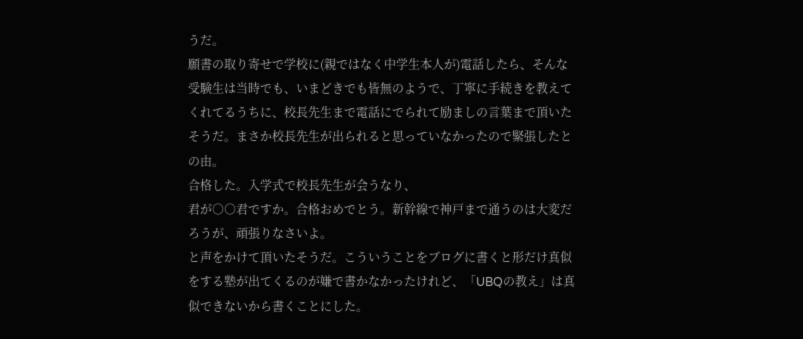うだ。
願書の取り寄せで学校に(親ではなく中学生本人が)電話したら、そんな受験生は当時でも、いまどきでも皆無のようで、丁寧に手続きを教えてくれてるうちに、校長先生まで電話にでられて励ましの言葉まで頂いたそうだ。まさか校長先生が出られると思っていなかったので緊張したとの由。
合格した。入学式で校長先生が会うなり、
君が○○君ですか。合格おめでとう。新幹線で神戸まで通うのは大変だろうが、頑張りなさいよ。
と声をかけて頂いたそうだ。こういうことをブログに書くと形だけ真似をする塾が出てくるのが嫌で書かなかったけれど、「UBQの教え」は真似できないから書くことにした。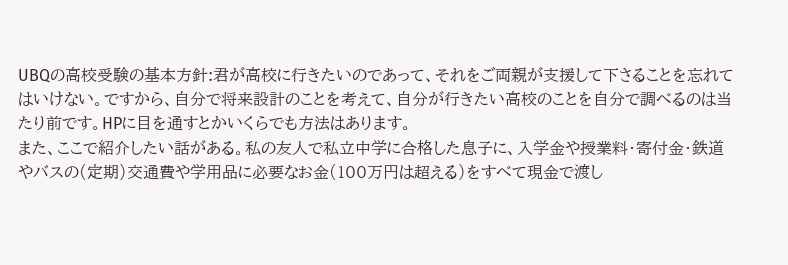UBQの高校受験の基本方針:君が高校に行きたいのであって、それをご両親が支援して下さることを忘れてはいけない。ですから、自分で将来設計のことを考えて、自分が行きたい高校のことを自分で調べるのは当たり前です。HPに目を通すとかいくらでも方法はあります。
また、ここで紹介したい話がある。私の友人で私立中学に合格した息子に、入学金や授業料・寄付金・鉄道やバスの(定期)交通費や学用品に必要なお金(100万円は超える)をすべて現金で渡し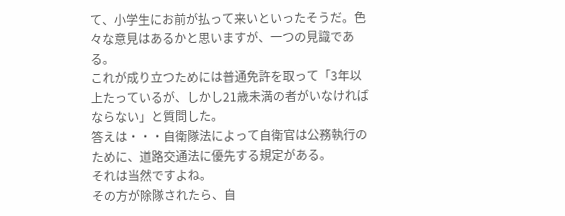て、小学生にお前が払って来いといったそうだ。色々な意見はあるかと思いますが、一つの見識である。
これが成り立つためには普通免許を取って「3年以上たっているが、しかし21歳未満の者がいなければならない」と質問した。
答えは・・・自衛隊法によって自衛官は公務執行のために、道路交通法に優先する規定がある。
それは当然ですよね。
その方が除隊されたら、自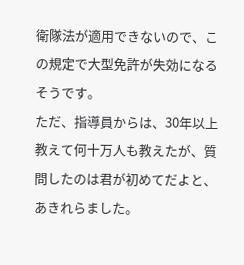衛隊法が適用できないので、この規定で大型免許が失効になるそうです。
ただ、指導員からは、30年以上教えて何十万人も教えたが、質問したのは君が初めてだよと、あきれらました。